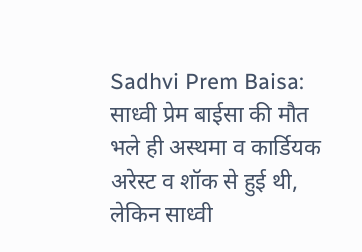Sadhvi Prem Baisa: साध्वी प्रेम बाईसा की मौत भले ही अस्थमा व कार्डियक अरेस्ट व शॉक से हुई थी, लेकिन साध्वी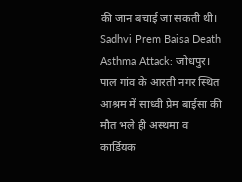की जान बचाई जा सकती थी।
Sadhvi Prem Baisa Death Asthma Attack: जोधपुर। पाल गांव के आरती नगर स्थित आश्रम में साध्वी प्रेम बाईसा की मौत भले ही अस्थमा व कार्डियक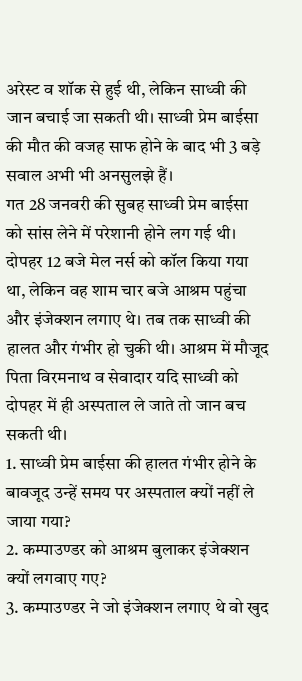अरेस्ट व शॉक से हुई थी, लेकिन साध्वी की जान बचाई जा सकती थी। साध्वी प्रेम बाईसा की मौत की वजह साफ होने के बाद भी 3 बड़े सवाल अभी भी अनसुलझे हैं।
गत 28 जनवरी की सुबह साध्वी प्रेम बाईसा को सांस लेने में परेशानी होने लग गई थी। दोपहर 12 बजे मेल नर्स को कॉल किया गया था, लेकिन वह शाम चार बजे आश्रम पहुंचा और इंजेक्शन लगाए थे। तब तक साध्वी की हालत और गंभीर हो चुकी थी। आश्रम में मौजूद पिता विरमनाथ व सेवादार यदि साध्वी को दोपहर में ही अस्पताल ले जाते तो जान बच सकती थी।
1. साध्वी प्रेम बाईसा की हालत गंभीर होने के बावजूद उन्हें समय पर अस्पताल क्यों नहीं ले जाया गया?
2. कम्पाउण्डर को आश्रम बुलाकर इंजेक्शन क्यों लगवाए गए?
3. कम्पाउण्डर ने जो इंजेक्शन लगाए थे वो खुद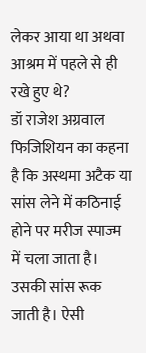लेकर आया था अथवा आश्रम में पहले से ही रखे हुए थे?
डॉ राजेश अग्रवाल फिजिशियन का कहना है कि अस्थमा अटैक या सांस लेने में कठिनाई होने पर मरीज स्पाज्म में चला जाता है। उसकी सांस रूक जाती है। ऐसी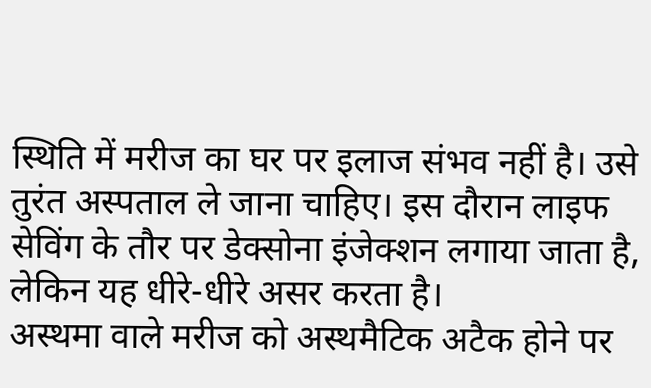स्थिति में मरीज का घर पर इलाज संभव नहीं है। उसे तुरंत अस्पताल ले जाना चाहिए। इस दौरान लाइफ सेविंग के तौर पर डेक्सोना इंजेक्शन लगाया जाता है, लेकिन यह धीरे-धीरे असर करता है।
अस्थमा वाले मरीज को अस्थमैटिक अटैक होने पर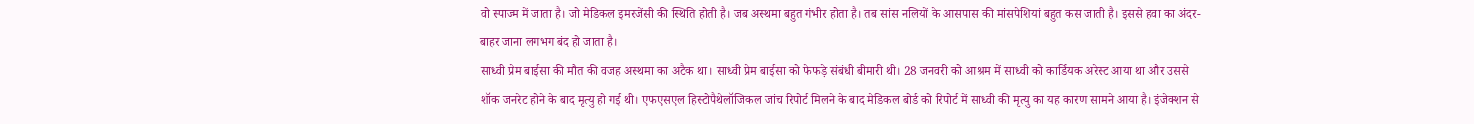वो स्पाज्म में जाता है। जो मेडिकल इमरजेंसी की स्थिति होती है। जब अस्थमा बहुत गंभीर होता है। तब सांस नलियों के आसपास की मांसपेशियां बहुत कस जाती है। इससे हवा का अंदर-बाहर जाना लगभग बंद हो जाता है।
साध्वी प्रेम बाईसा की मौत की वजह अस्थमा का अटैक था। साध्वी प्रेम बाईसा को फेफड़े संबंधी बीमारी थी। 28 जनवरी को आश्रम में साध्वी को कार्डियक अरेस्ट आया था और उससे शॉक जनरेट होने के बाद मृत्यु हो गई थी। एफएसएल हिस्टोपैथेलॉजिकल जांच रिपोर्ट मिलने के बाद मेडिकल बोर्ड को रिपोर्ट में साध्वी की मृत्यु का यह कारण सामने आया है। इंजेक्शन से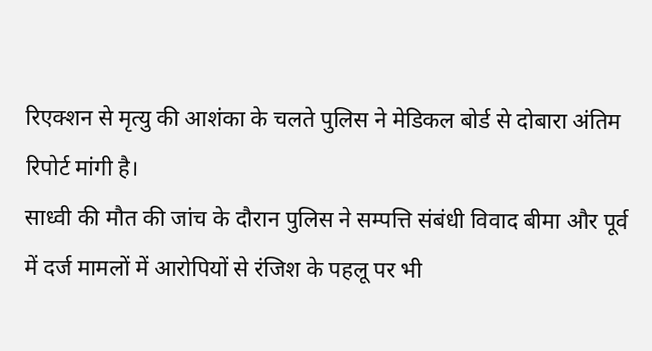रिएक्शन से मृत्यु की आशंका के चलते पुलिस ने मेडिकल बोर्ड से दोबारा अंतिम रिपोर्ट मांगी है।
साध्वी की मौत की जांच के दौरान पुलिस ने सम्पत्ति संबंधी विवाद बीमा और पूर्व में दर्ज मामलों में आरोपियों से रंजिश के पहलू पर भी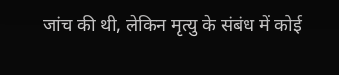जांच की थी, लेकिन मृत्यु के संबंध में कोई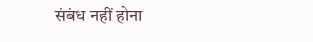संबंध नहीं होना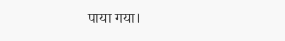पाया गया।